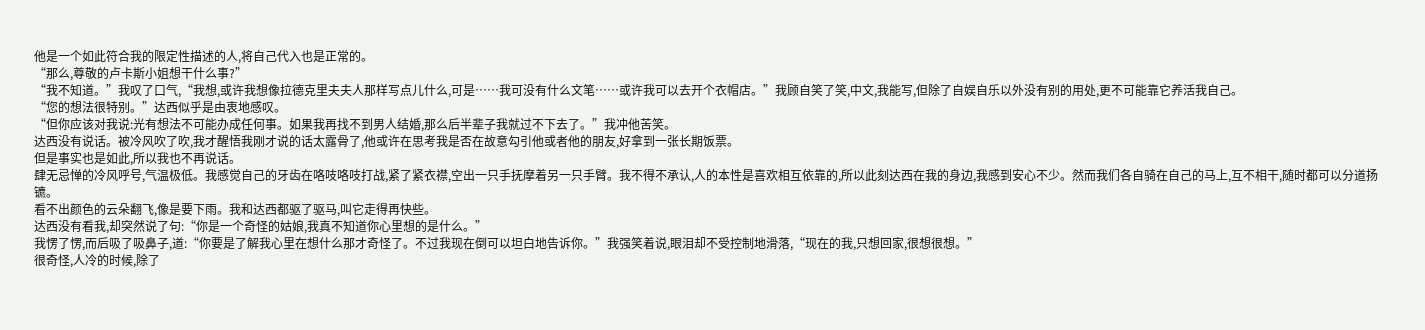他是一个如此符合我的限定性描述的人,将自己代入也是正常的。
“那么,尊敬的卢卡斯小姐想干什么事?”
“我不知道。”我叹了口气,“我想,或许我想像拉德克里夫夫人那样写点儿什么,可是……我可没有什么文笔……或许我可以去开个衣帽店。”我顾自笑了笑,中文,我能写,但除了自娱自乐以外没有别的用处,更不可能靠它养活我自己。
“您的想法很特别。”达西似乎是由衷地感叹。
“但你应该对我说:光有想法不可能办成任何事。如果我再找不到男人结婚,那么后半辈子我就过不下去了。”我冲他苦笑。
达西没有说话。被冷风吹了吹,我才醒悟我刚才说的话太露骨了,他或许在思考我是否在故意勾引他或者他的朋友,好拿到一张长期饭票。
但是事实也是如此,所以我也不再说话。
肆无忌惮的冷风呼号,气温极低。我感觉自己的牙齿在咯吱咯吱打战,紧了紧衣襟,空出一只手抚摩着另一只手臂。我不得不承认,人的本性是喜欢相互依靠的,所以此刻达西在我的身边,我感到安心不少。然而我们各自骑在自己的马上,互不相干,随时都可以分道扬镳。
看不出颜色的云朵翻飞,像是要下雨。我和达西都驱了驱马,叫它走得再快些。
达西没有看我,却突然说了句:“你是一个奇怪的姑娘,我真不知道你心里想的是什么。”
我愣了愣,而后吸了吸鼻子,道:“你要是了解我心里在想什么那才奇怪了。不过我现在倒可以坦白地告诉你。”我强笑着说,眼泪却不受控制地滑落,“现在的我,只想回家,很想很想。”
很奇怪,人冷的时候,除了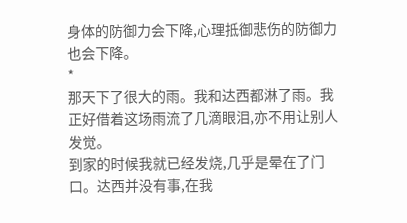身体的防御力会下降,心理抵御悲伤的防御力也会下降。
*
那天下了很大的雨。我和达西都淋了雨。我正好借着这场雨流了几滴眼泪,亦不用让别人发觉。
到家的时候我就已经发烧,几乎是晕在了门口。达西并没有事,在我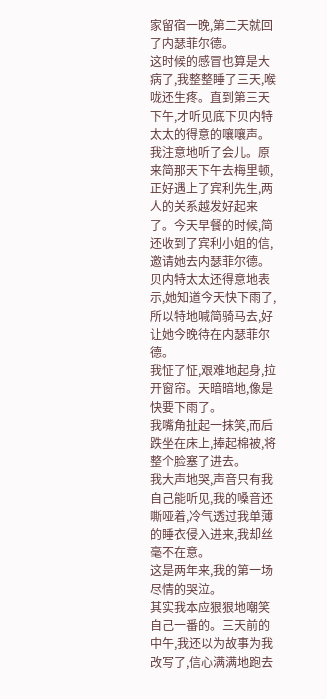家留宿一晚,第二天就回了内瑟菲尔德。
这时候的感冒也算是大病了,我整整睡了三天,喉咙还生疼。直到第三天下午,才听见底下贝内特太太的得意的嚷嚷声。
我注意地听了会儿。原来简那天下午去梅里顿,正好遇上了宾利先生,两人的关系越发好起来了。今天早餐的时候,简还收到了宾利小姐的信,邀请她去内瑟菲尔德。贝内特太太还得意地表示,她知道今天快下雨了,所以特地喊简骑马去,好让她今晚待在内瑟菲尔德。
我怔了怔,艰难地起身,拉开窗帘。天暗暗地,像是快要下雨了。
我嘴角扯起一抹笑,而后跌坐在床上,捧起棉被,将整个脸塞了进去。
我大声地哭,声音只有我自己能听见,我的嗓音还嘶哑着,冷气透过我单薄的睡衣侵入进来,我却丝毫不在意。
这是两年来,我的第一场尽情的哭泣。
其实我本应狠狠地嘲笑自己一番的。三天前的中午,我还以为故事为我改写了,信心满满地跑去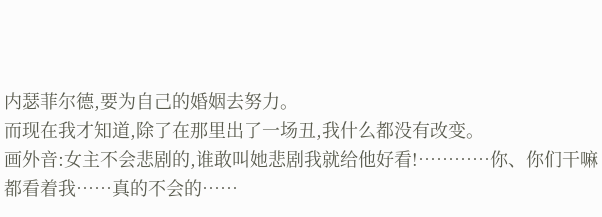内瑟菲尔德,要为自己的婚姻去努力。
而现在我才知道,除了在那里出了一场丑,我什么都没有改变。
画外音:女主不会悲剧的,谁敢叫她悲剧我就给他好看!…………你、你们干嘛都看着我……真的不会的……